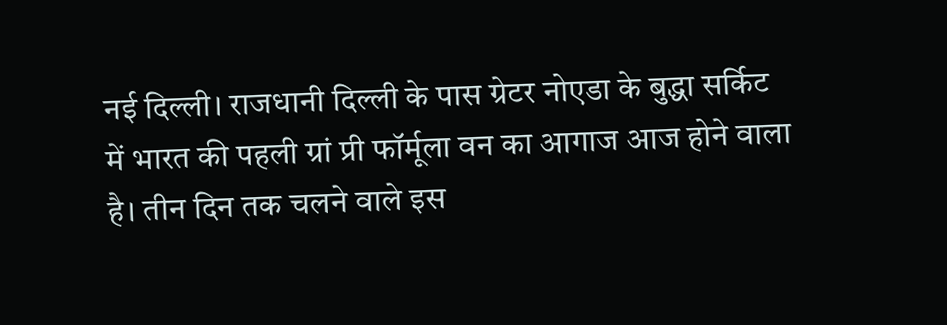नई दिल्ली। राजधानी दिल्ली के पास ग्रेटर नोएडा के बुद्धा सर्किट में भारत की पहली ग्रां प्री फॉर्मूला वन का आगाज आज होने वाला है। तीन दिन तक चलने वाले इस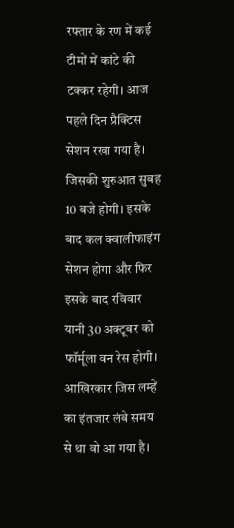रफ्तार के रण में कई टीमों में कांटे की टक्कर रहेगी। आज पहले दिन प्रैक्टिस सेशन रखा गया है। जिसकी शुरुआत सुबह 10 बजे होगी। इसके बाद कल क्वालीफाइंग सेशन होगा और फिर इसके बाद रविवार यानी 30 अक्टूबर को फॉर्मूला वन रेस होगी।
आखिरकार जिस लम्हें का इंतजार लंबे समय से था वो आ गया है।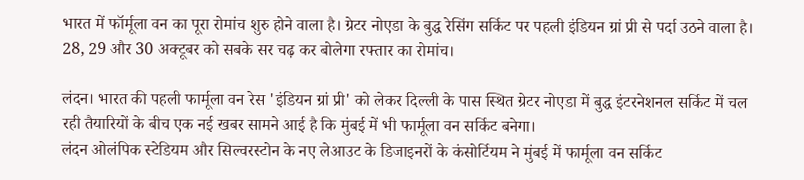भारत में फॉर्मूला वन का पूरा रोमांच शुरु होने वाला है। ग्रेटर नोएडा के बुद्ध रेसिंग सर्किट पर पहली इंडियन ग्रां प्री से पर्दा उठने वाला है। 28, 29 और 30 अक्टूबर को सबके सर चढ़ कर बोलेगा रफ्तार का रोमांच।

लंदन। भारत की पहली फार्मूला वन रेस 'इंडियन ग्रां प्री' को लेकर दिल्ली के पास स्थित ग्रेटर नोएडा में बुद्ध इंटरनेशनल सर्किट में चल रही तैयारियों के बीच एक नई खबर सामने आई है कि मुंबई में भी फार्मूला वन सर्किट बनेगा।
लंदन ओलंपिक स्टेडियम और सिल्वरस्टोन के नए लेआउट के डिजाइनरों के कंसोर्टियम ने मुंबई में फार्मूला वन सर्किट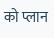को प्लान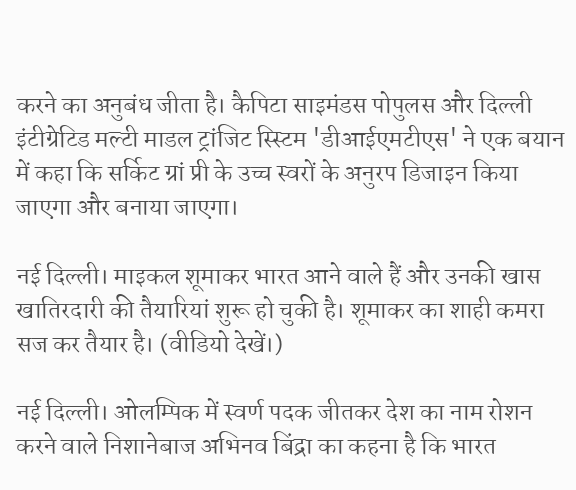करने का अनुबंध जीता है। कैपिटा साइमंडस पोपुलस और दिल्ली इंटीग्रेटिड मल्टी माडल ट्रांजिट स्स्टिम 'डीआईएमटीएस' ने एक बयान में कहा कि सर्किट ग्रां प्री के उच्च स्वरों के अनुरप डिजाइन किया जाएगा और बनाया जाएगा।

नई दिल्ली। माइकल शूमाकर भारत आने वाले हैं और उनकी खास खातिरदारी की तैयारियां शुरू हो चुकी है। शूमाकर का शाही कमरा सज कर तैयार है। (वीडियो देखें।)

नई दिल्ली। ओलम्पिक में स्वर्ण पदक जीतकर देश का नाम रोशन करने वाले निशानेबाज अभिनव बिंद्रा का कहना है कि भारत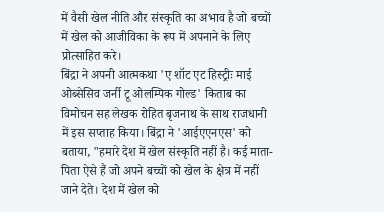में वैसी खेल नीति और संस्कृति का अभाव है जो बच्चों में खेल को आजीविका के रूप में अपनाने के लिए प्रोत्साहित करे।
बिंद्रा ने अपनी आत्मकथा 'ए शॉट एट हिस्ट्रीः माई ओब्सेसिव जर्नी टू ओलम्पिक गोल्ड' किताब का विमोचन सह लेखक रोहित बृजनाथ के साथ राजधानी में इस सप्ताह किया। बिंद्रा ने 'आईएएनएस' को बताया, "हमारे देश में खेल संस्कृति नहीं है। कई माता-पिता ऐसे हैं जो अपने बच्चों को खेल के क्षेत्र में नहीं जाने देते। देश में खेल को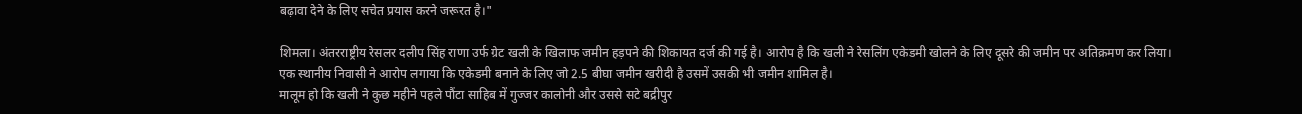बढ़ावा देने के लिए सचेत प्रयास करने जरूरत है।"

शिमला। अंतरराष्ट्रीय रेसलर दलीप सिंह राणा उर्फ ग्रेट खली के खिलाफ जमीन हड़पने की शिकायत दर्ज की गई है। आरोप है कि खली ने रेसलिंग एकेडमी खोलने के लिए दूसरे की जमीन पर अतिक्रमण कर लिया।
एक स्थानीय निवासी ने आरोप लगाया कि एकेडमी बनाने के लिए जो 2.5 बीघा जमीन खरीदी है उसमें उसकी भी जमीन शामिल है।
मालूम हो कि खली ने कुछ महीने पहले पौंटा साहिब में गुज्जर कालोनी और उससे सटे बद्रीपुर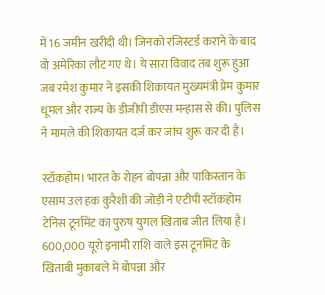में 16 जमीन खरीदी थी। जिनको रजिस्टर्ड कराने के बाद वो अमेरिका लौट गए थे। ये सारा विवाद तब शुरू हुआ जब रमेश कुमार ने इसकी शिकायत मुख्यमंत्री प्रेम कुमार धूमल और राज्य के डीजीपी डीएस मन्हास से की। पुलिस ने मामले की शिकायत दर्ज कर जांच शुरू कर दी है।

स्टॉकहोम। भारत के रोहन बोपन्ना और पाकिस्तान के एसाम उल हक कुरैशी की जोड़ी ने एटीपी स्टॉकहोम टेनिस टूर्नामेंट का पुरुष युगल खिताब जीत लिया है।
600,000 यूरो इनामी राशि वाले इस टूर्नामेंट के खिताबी मुकाबले में बोपन्ना और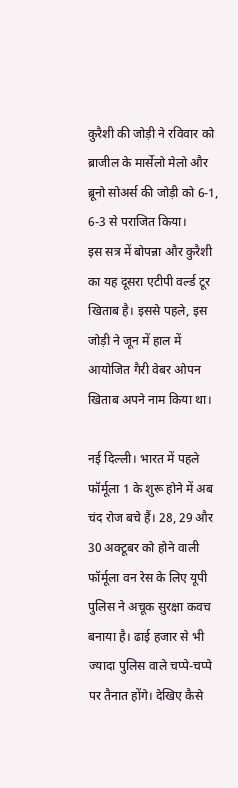कुरैशी की जोड़ी ने रविवार को ब्राजील के मार्सेलो मेलो और ब्रूनो सोअर्स की जोड़ी को 6-1, 6-3 से पराजित किया।
इस सत्र में बोपन्ना और कुरैशी का यह दूसरा एटीपी वर्ल्ड टूर खिताब है। इससे पहले, इस जोड़ी ने जून में हाल में आयोजित गैरी वेबर ओपन खिताब अपने नाम किया था।

नई दिल्ली। भारत में पहले फॉर्मूला 1 के शुरू होने में अब चंद रोज बचे हैं। 28, 29 और 30 अक्टूबर को होने वाली फॉर्मूला वन रेस के लिए यूपी पुलिस ने अचूक सुरक्षा कवच बनाया है। ढाई हजार से भी ज्यादा पुलिस वाले चप्पे-चप्पे पर तैनात होंगे। देखिए कैसे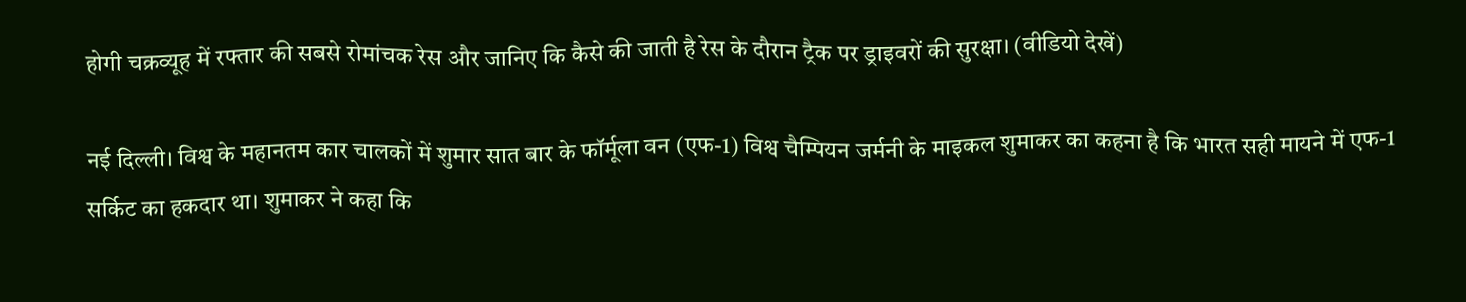होगी चक्रव्यूह में रफ्तार की सबसे रोमांचक रेस और जानिए कि कैसे की जाती है रेस के दौरान ट्रैक पर ड्राइवरों की सुरक्षा। (वीडियो देखें)

नई दिल्ली। विश्व के महानतम कार चालकों में शुमार सात बार के फॉर्मूला वन (एफ-1) विश्व चैम्पियन जर्मनी के माइकल शुमाकर का कहना है कि भारत सही मायने में एफ-1 सर्किट का हकदार था। शुमाकर ने कहा कि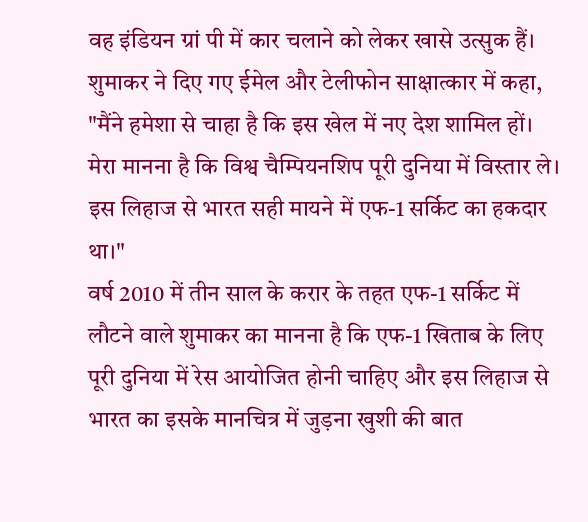वह इंडियन ग्रां पी में कार चलाने को लेकर खासे उत्सुक हैं।
शुमाकर ने दिए गए ईमेल और टेलीफोन साक्षात्कार में कहा, "मैंने हमेशा से चाहा है कि इस खेल में नए देश शामिल हों। मेरा मानना है कि विश्व चैम्पियनशिप पूरी दुनिया में विस्तार ले। इस लिहाज से भारत सही मायने में एफ-1 सर्किट का हकदार था।"
वर्ष 2010 में तीन साल के करार के तहत एफ-1 सर्किट में लौटने वाले शुमाकर का मानना है कि एफ-1 खिताब के लिए पूरी दुनिया में रेस आयोजित होनी चाहिए और इस लिहाज से भारत का इसके मानचित्र में जुड़ना खुशी की बात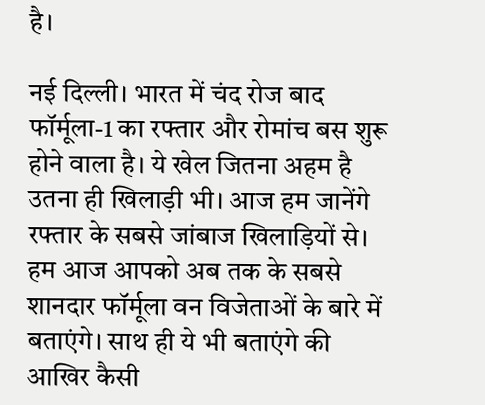है।

नई दिल्ली। भारत में चंद रोज बाद फॉर्मूला-1 का रफ्तार और रोमांच बस शुरू होने वाला है। ये खेल जितना अहम है उतना ही खिलाड़ी भी। आज हम जानेंगे रफ्तार के सबसे जांबाज खिलाड़ियों से। हम आज आपको अब तक के सबसे शानदार फॉर्मूला वन विजेताओं के बारे में बताएंगे। साथ ही ये भी बताएंगे की आखिर कैसी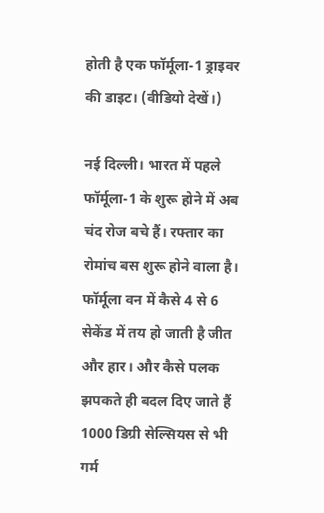होती है एक फॉर्मूला-1 ड्राइवर की डाइट। (वीडियो देखें।)

नई दिल्ली। भारत में पहले फॉर्मूला-1 के शुरू होने में अब चंद रोज बचे हैं। रफ्तार का रोमांच बस शुरू होने वाला है। फॉर्मूला वन में कैसे 4 से 6 सेकेंड में तय हो जाती है जीत और हार। और कैसे पलक झपकते ही बदल दिए जाते हैं 1000 डिग्री सेल्सियस से भी गर्म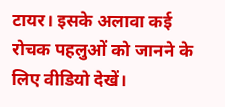टायर। इसके अलावा कई रोचक पहलुओं को जानने के लिए वीडियो देखें।